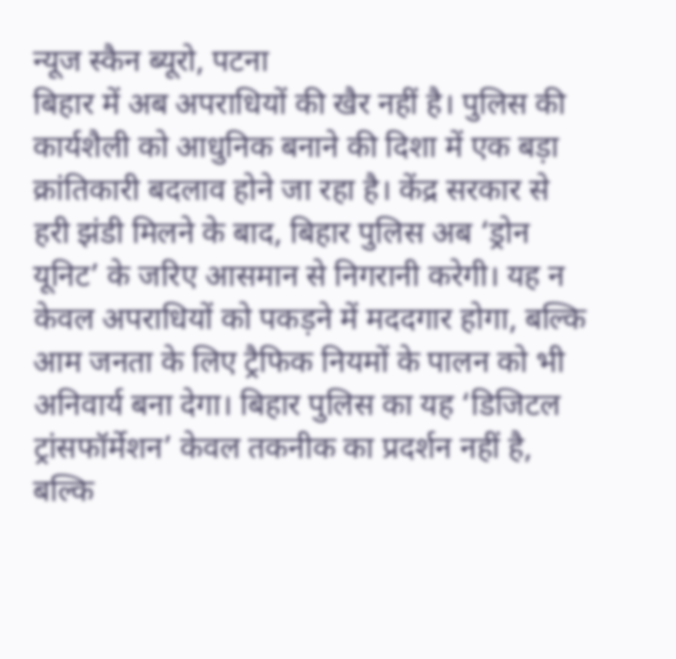न्यूज स्कैन ब्यूरो, पटना
बिहार में अब अपराधियों की खैर नहीं है। पुलिस की कार्यशैली को आधुनिक बनाने की दिशा में एक बड़ा क्रांतिकारी बदलाव होने जा रहा है। केंद्र सरकार से हरी झंडी मिलने के बाद, बिहार पुलिस अब ‘ड्रोन यूनिट’ के जरिए आसमान से निगरानी करेगी। यह न केवल अपराधियों को पकड़ने में मददगार होगा, बल्कि आम जनता के लिए ट्रैफिक नियमों के पालन को भी अनिवार्य बना देगा। बिहार पुलिस का यह ‘डिजिटल ट्रांसफॉर्मेशन’ केवल तकनीक का प्रदर्शन नहीं है, बल्कि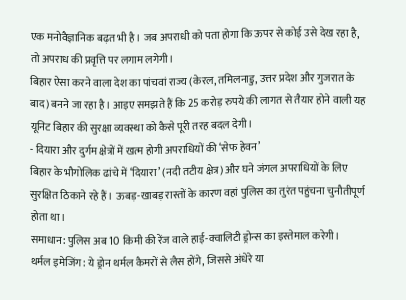एक मनोवैज्ञानिक बढ़त भी है। जब अपराधी को पता होगा कि ऊपर से कोई उसे देख रहा है, तो अपराध की प्रवृत्ति पर लगाम लगेगी।
बिहार ऐसा करने वाला देश का पांचवां राज्य (केरल, तमिलनाडु, उत्तर प्रदेश और गुजरात के बाद) बनने जा रहा है। आइए समझते हैं कि 25 करोड़ रुपये की लागत से तैयार होने वाली यह यूनिट बिहार की सुरक्षा व्यवस्था को कैसे पूरी तरह बदल देगी।
- दियारा और दुर्गम क्षेत्रों में खत्म होगी अपराधियों की ‘सेफ हेवन’
बिहार के भौगोलिक ढांचे में ‘दियारा’ (नदी तटीय क्षेत्र) और घने जंगल अपराधियों के लिए सुरक्षित ठिकाने रहे हैं। ऊबड़-खाबड़ रास्तों के कारण वहां पुलिस का तुरंत पहुंचना चुनौतीपूर्ण होता था।
समाधान: पुलिस अब 10 किमी की रेंज वाले हाई-क्वालिटी ड्रोन्स का इस्तेमाल करेगी।
थर्मल इमेजिंग: ये ड्रोन थर्मल कैमरों से लैस होंगे, जिससे अंधेरे या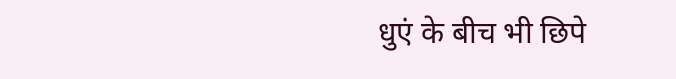धुएं के बीच भी छिपे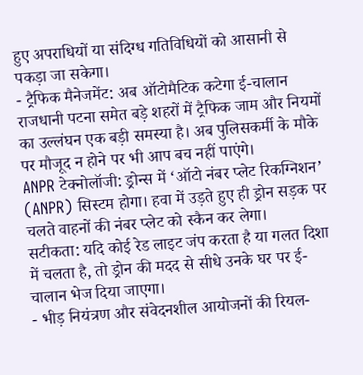हुए अपराधियों या संदिग्ध गतिविधियों को आसानी से पकड़ा जा सकेगा।
- ट्रैफिक मैनेजमेंट: अब ऑटोमैटिक कटेगा ई-चालान
राजधानी पटना समेत बड़े शहरों में ट्रैफिक जाम और नियमों का उल्लंघन एक बड़ी समस्या है। अब पुलिसकर्मी के मौके पर मौजूद न होने पर भी आप बच नहीं पाएंगे।
ANPR टेक्नोलॉजी: ड्रोन्स में ‘ऑटो नंबर प्लेट रिकग्निशन’ (ANPR) सिस्टम होगा। हवा में उड़ते हुए ही ड्रोन सड़क पर चलते वाहनों की नंबर प्लेट को स्कैन कर लेगा।
सटीकता: यदि कोई रेड लाइट जंप करता है या गलत दिशा में चलता है, तो ड्रोन की मदद से सीधे उनके घर पर ई-चालान भेज दिया जाएगा।
- भीड़ नियंत्रण और संवेदनशील आयोजनों की रियल-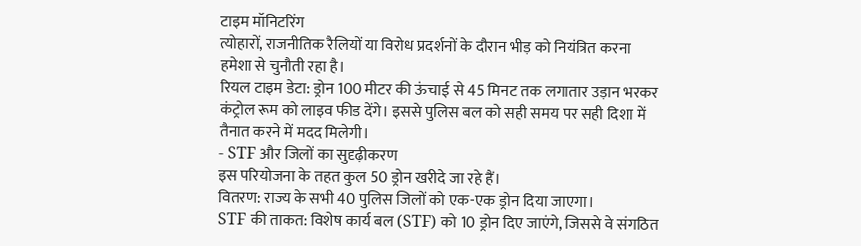टाइम मॉनिटरिंग
त्योहारों, राजनीतिक रैलियों या विरोध प्रदर्शनों के दौरान भीड़ को नियंत्रित करना हमेशा से चुनौती रहा है।
रियल टाइम डेटा: ड्रोन 100 मीटर की ऊंचाई से 45 मिनट तक लगातार उड़ान भरकर कंट्रोल रूम को लाइव फीड देंगे। इससे पुलिस बल को सही समय पर सही दिशा में तैनात करने में मदद मिलेगी।
- STF और जिलों का सुदृढ़ीकरण
इस परियोजना के तहत कुल 50 ड्रोन खरीदे जा रहे हैं।
वितरण: राज्य के सभी 40 पुलिस जिलों को एक-एक ड्रोन दिया जाएगा।
STF की ताकत: विशेष कार्य बल (STF) को 10 ड्रोन दिए जाएंगे, जिससे वे संगठित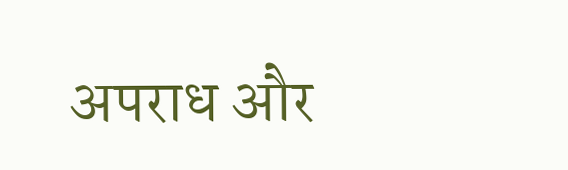अपराध और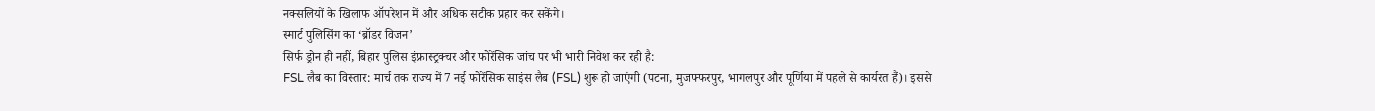नक्सलियों के खिलाफ ऑपरेशन में और अधिक सटीक प्रहार कर सकेंगे।
स्मार्ट पुलिसिंग का ‘ब्रॉडर विजन’
सिर्फ ड्रोन ही नहीं, बिहार पुलिस इंफ्रास्ट्रक्चर और फोरेंसिक जांच पर भी भारी निवेश कर रही है:
FSL लैब का विस्तार: मार्च तक राज्य में 7 नई फोरेंसिक साइंस लैब (FSL) शुरू हो जाएंगी (पटना, मुजफ्फरपुर, भागलपुर और पूर्णिया में पहले से कार्यरत हैं)। इससे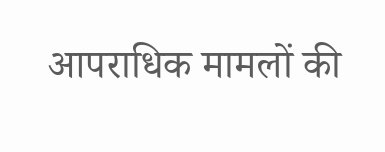आपराधिक मामलों की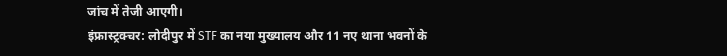जांच में तेजी आएगी।
इंफ्रास्ट्रक्चर: लोदीपुर में STF का नया मुख्यालय और 11 नए थाना भवनों के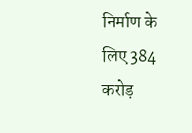निर्माण के लिए 384 करोड़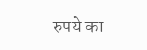रुपये का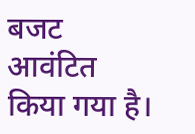बजट आवंटित किया गया है।